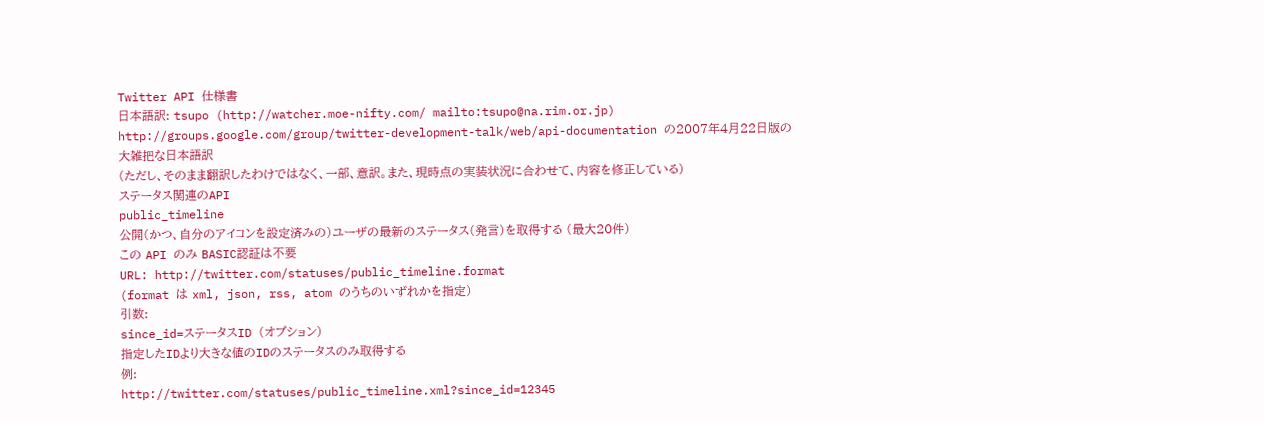Twitter API 仕様書
日本語訳: tsupo (http://watcher.moe-nifty.com/ mailto:tsupo@na.rim.or.jp)
http://groups.google.com/group/twitter-development-talk/web/api-documentation の2007年4月22日版の大雑把な日本語訳
(ただし、そのまま翻訳したわけではなく、一部、意訳。また、現時点の実装状況に合わせて、内容を修正している)
ステータス関連のAPI
public_timeline
公開(かつ、自分のアイコンを設定済みの)ユーザの最新のステータス(発言)を取得する (最大20件)
この API のみ BASIC認証は不要
URL: http://twitter.com/statuses/public_timeline.format
(format は xml, json, rss, atom のうちのいずれかを指定)
引数:
since_id=ステータスID (オプション)
指定したIDより大きな値のIDのステータスのみ取得する
例:
http://twitter.com/statuses/public_timeline.xml?since_id=12345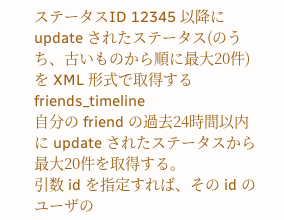ステータスID 12345 以降に update されたステータス(のうち、古いものから順に最大20件)を XML 形式で取得する
friends_timeline
自分の friend の過去24時間以内に update されたステータスから最大20件を取得する。
引数 id を指定すれば、その id のユーザの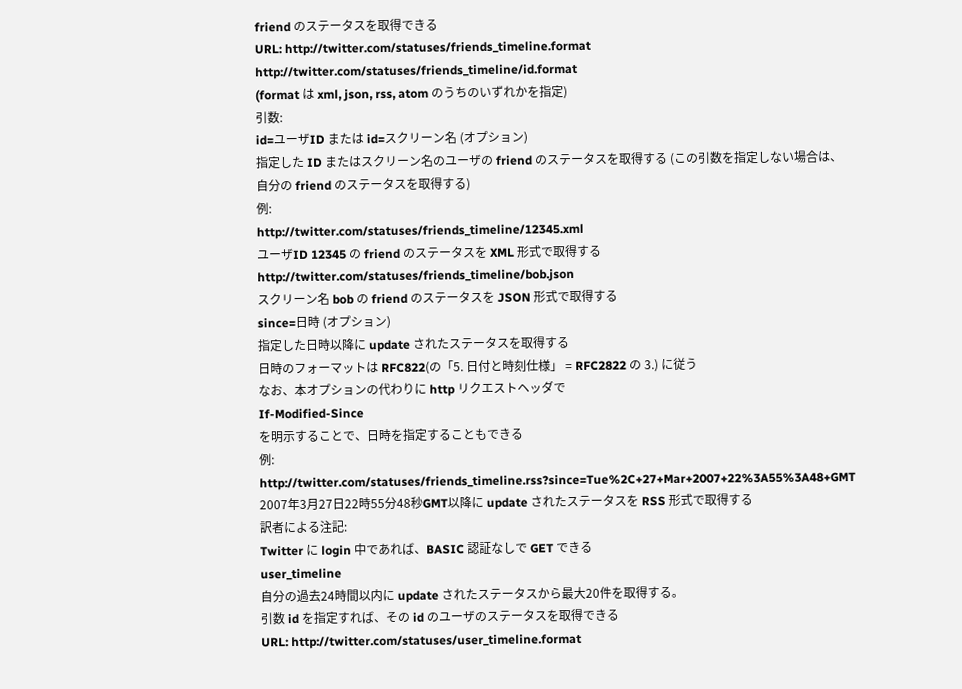friend のステータスを取得できる
URL: http://twitter.com/statuses/friends_timeline.format
http://twitter.com/statuses/friends_timeline/id.format
(format は xml, json, rss, atom のうちのいずれかを指定)
引数:
id=ユーザID または id=スクリーン名 (オプション)
指定した ID またはスクリーン名のユーザの friend のステータスを取得する (この引数を指定しない場合は、自分の friend のステータスを取得する)
例:
http://twitter.com/statuses/friends_timeline/12345.xml
ユーザID 12345 の friend のステータスを XML 形式で取得する
http://twitter.com/statuses/friends_timeline/bob.json
スクリーン名 bob の friend のステータスを JSON 形式で取得する
since=日時 (オプション)
指定した日時以降に update されたステータスを取得する
日時のフォーマットは RFC822(の「5. 日付と時刻仕様」 = RFC2822 の 3.) に従う
なお、本オプションの代わりに http リクエストヘッダで
If-Modified-Since
を明示することで、日時を指定することもできる
例:
http://twitter.com/statuses/friends_timeline.rss?since=Tue%2C+27+Mar+2007+22%3A55%3A48+GMT
2007年3月27日22時55分48秒GMT以降に update されたステータスを RSS 形式で取得する
訳者による注記:
Twitter に login 中であれば、BASIC 認証なしで GET できる
user_timeline
自分の過去24時間以内に update されたステータスから最大20件を取得する。
引数 id を指定すれば、その id のユーザのステータスを取得できる
URL: http://twitter.com/statuses/user_timeline.format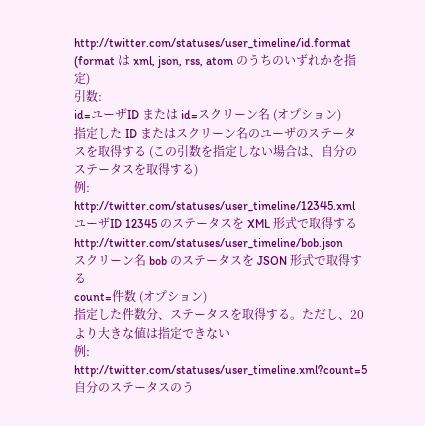http://twitter.com/statuses/user_timeline/id.format
(format は xml, json, rss, atom のうちのいずれかを指定)
引数:
id=ユーザID または id=スクリーン名 (オプション)
指定した ID またはスクリーン名のユーザのステータスを取得する (この引数を指定しない場合は、自分のステータスを取得する)
例:
http://twitter.com/statuses/user_timeline/12345.xml
ユーザID 12345 のステータスを XML 形式で取得する
http://twitter.com/statuses/user_timeline/bob.json
スクリーン名 bob のステータスを JSON 形式で取得する
count=件数 (オプション)
指定した件数分、ステータスを取得する。ただし、20 より大きな値は指定できない
例:
http://twitter.com/statuses/user_timeline.xml?count=5
自分のステータスのう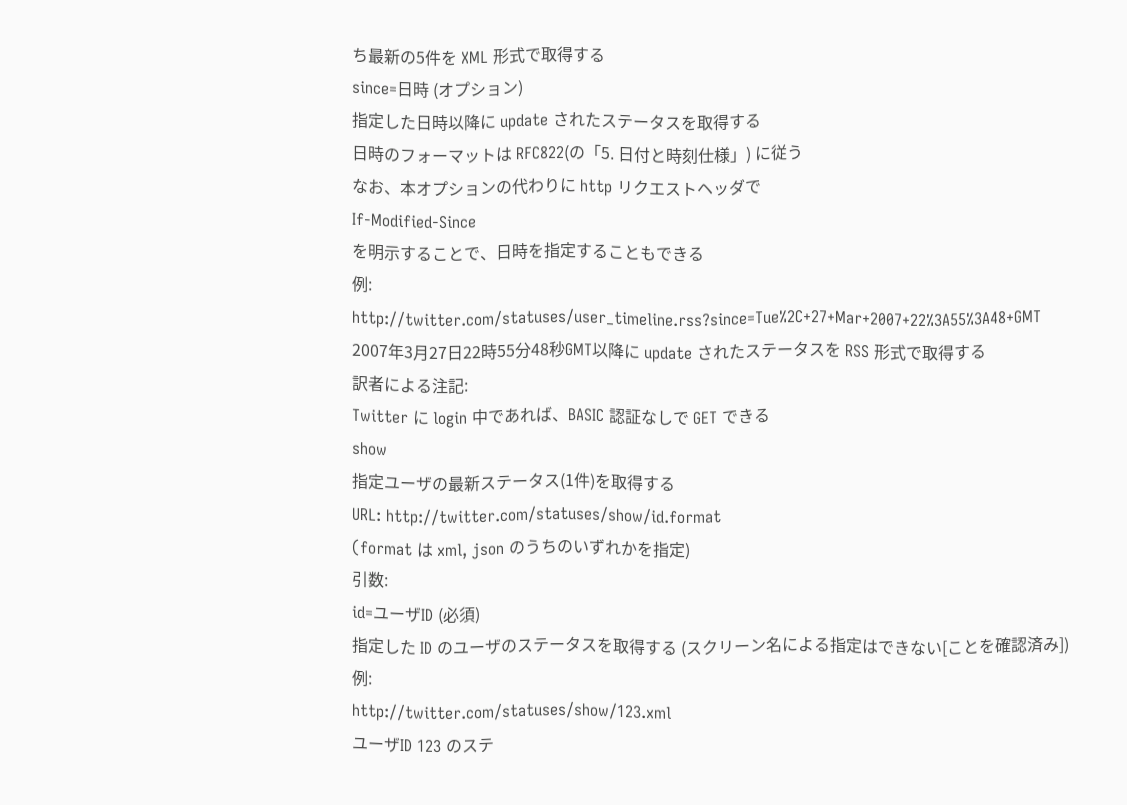ち最新の5件を XML 形式で取得する
since=日時 (オプション)
指定した日時以降に update されたステータスを取得する
日時のフォーマットは RFC822(の「5. 日付と時刻仕様」) に従う
なお、本オプションの代わりに http リクエストヘッダで
If-Modified-Since
を明示することで、日時を指定することもできる
例:
http://twitter.com/statuses/user_timeline.rss?since=Tue%2C+27+Mar+2007+22%3A55%3A48+GMT
2007年3月27日22時55分48秒GMT以降に update されたステータスを RSS 形式で取得する
訳者による注記:
Twitter に login 中であれば、BASIC 認証なしで GET できる
show
指定ユーザの最新ステータス(1件)を取得する
URL: http://twitter.com/statuses/show/id.format
(format は xml, json のうちのいずれかを指定)
引数:
id=ユーザID (必須)
指定した ID のユーザのステータスを取得する (スクリーン名による指定はできない[ことを確認済み])
例:
http://twitter.com/statuses/show/123.xml
ユーザID 123 のステ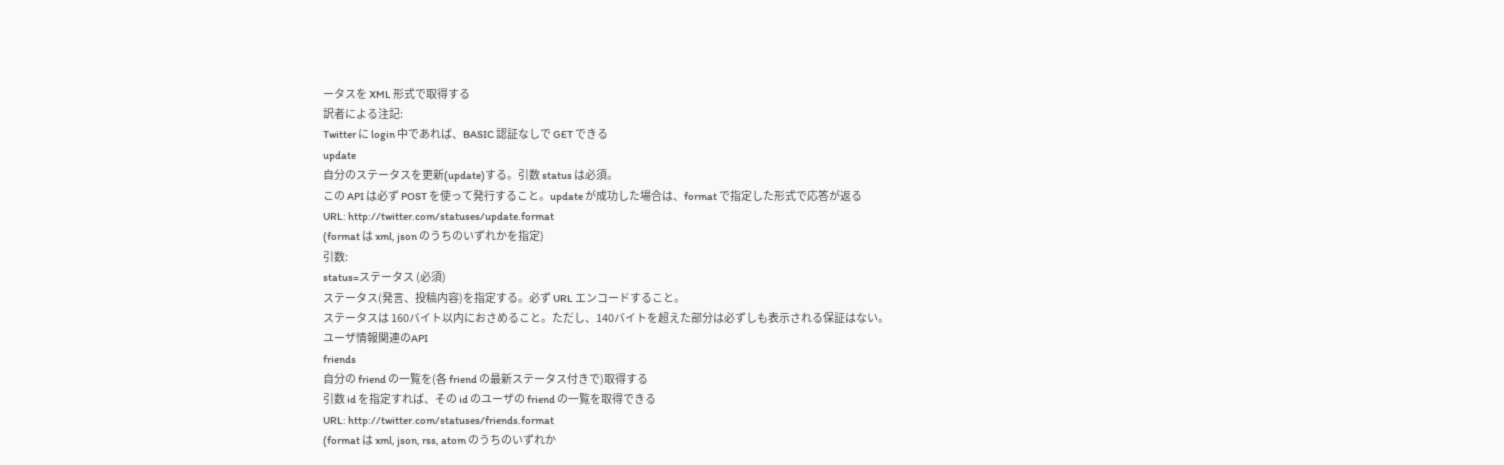ータスを XML 形式で取得する
訳者による注記:
Twitter に login 中であれば、BASIC 認証なしで GET できる
update
自分のステータスを更新(update)する。引数 status は必須。
この API は必ず POST を使って発行すること。update が成功した場合は、format で指定した形式で応答が返る
URL: http://twitter.com/statuses/update.format
(format は xml, json のうちのいずれかを指定)
引数:
status=ステータス (必須)
ステータス(発言、投稿内容)を指定する。必ず URL エンコードすること。
ステータスは 160バイト以内におさめること。ただし、140バイトを超えた部分は必ずしも表示される保証はない。
ユーザ情報関連のAPI
friends
自分の friend の一覧を(各 friend の最新ステータス付きで)取得する
引数 id を指定すれば、その id のユーザの friend の一覧を取得できる
URL: http://twitter.com/statuses/friends.format
(format は xml, json, rss, atom のうちのいずれか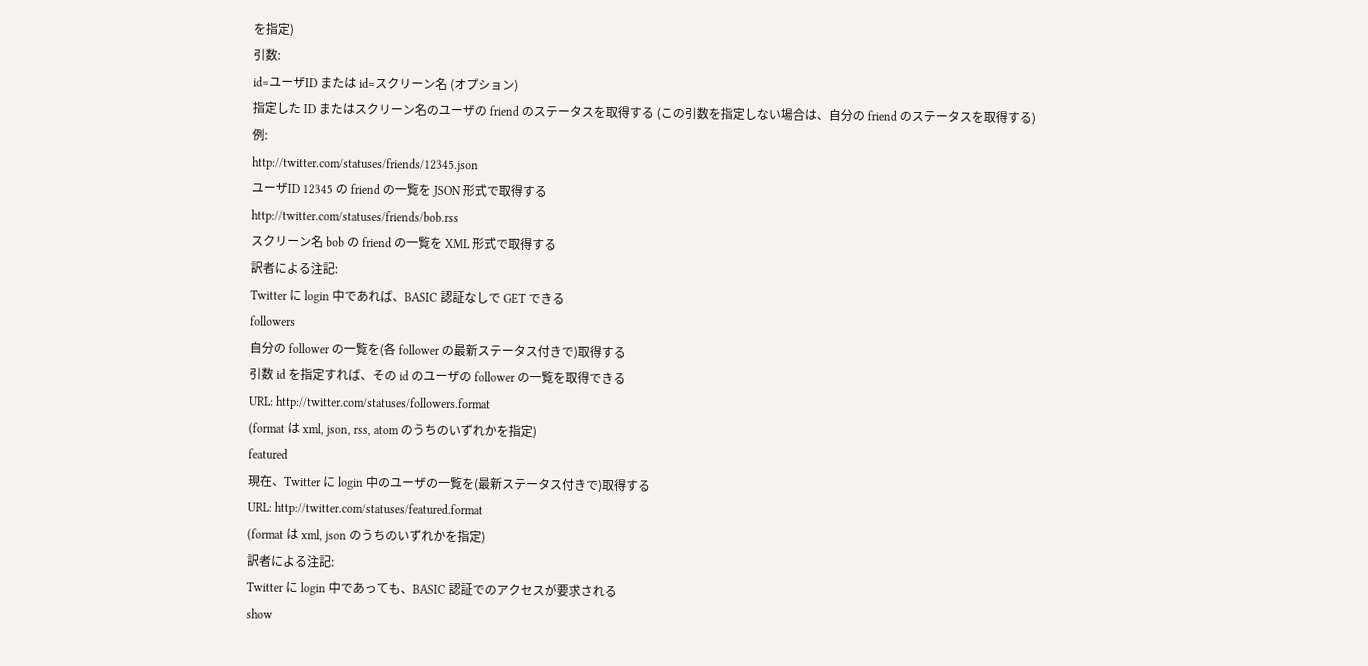を指定)
引数:
id=ユーザID または id=スクリーン名 (オプション)
指定した ID またはスクリーン名のユーザの friend のステータスを取得する (この引数を指定しない場合は、自分の friend のステータスを取得する)
例:
http://twitter.com/statuses/friends/12345.json
ユーザID 12345 の friend の一覧を JSON 形式で取得する
http://twitter.com/statuses/friends/bob.rss
スクリーン名 bob の friend の一覧を XML 形式で取得する
訳者による注記:
Twitter に login 中であれば、BASIC 認証なしで GET できる
followers
自分の follower の一覧を(各 follower の最新ステータス付きで)取得する
引数 id を指定すれば、その id のユーザの follower の一覧を取得できる
URL: http://twitter.com/statuses/followers.format
(format は xml, json, rss, atom のうちのいずれかを指定)
featured
現在、Twitter に login 中のユーザの一覧を(最新ステータス付きで)取得する
URL: http://twitter.com/statuses/featured.format
(format は xml, json のうちのいずれかを指定)
訳者による注記:
Twitter に login 中であっても、BASIC 認証でのアクセスが要求される
show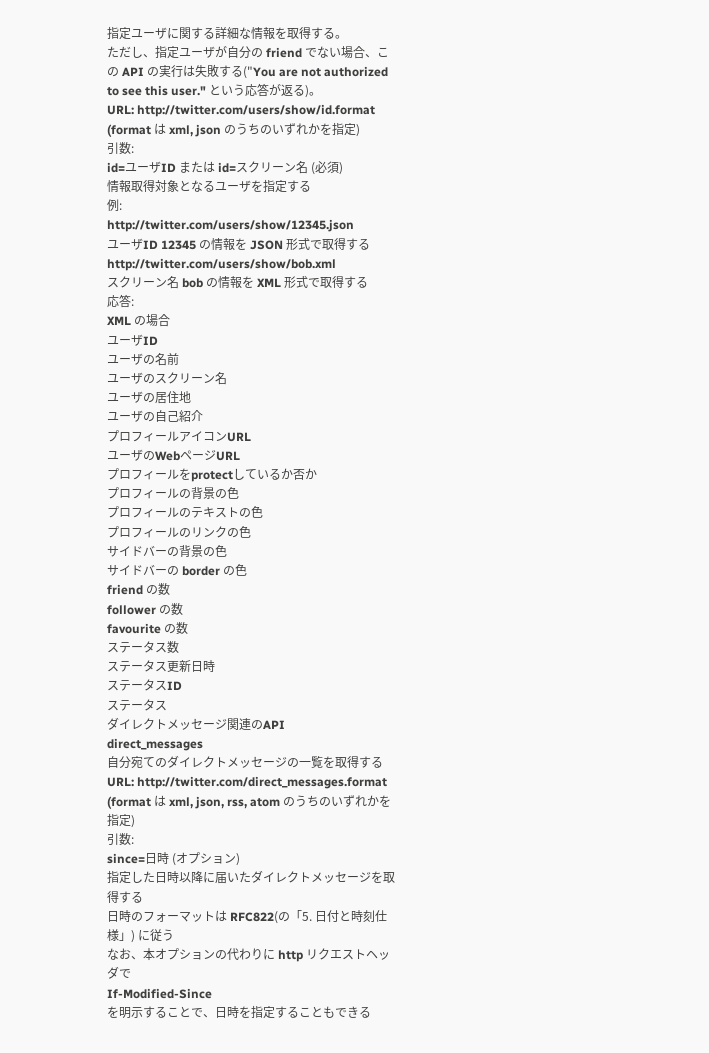指定ユーザに関する詳細な情報を取得する。
ただし、指定ユーザが自分の friend でない場合、この API の実行は失敗する("You are not authorized to see this user." という応答が返る)。
URL: http://twitter.com/users/show/id.format
(format は xml, json のうちのいずれかを指定)
引数:
id=ユーザID または id=スクリーン名 (必須)
情報取得対象となるユーザを指定する
例:
http://twitter.com/users/show/12345.json
ユーザID 12345 の情報を JSON 形式で取得する
http://twitter.com/users/show/bob.xml
スクリーン名 bob の情報を XML 形式で取得する
応答:
XML の場合
ユーザID
ユーザの名前
ユーザのスクリーン名
ユーザの居住地
ユーザの自己紹介
プロフィールアイコンURL
ユーザのWebページURL
プロフィールをprotectしているか否か
プロフィールの背景の色
プロフィールのテキストの色
プロフィールのリンクの色
サイドバーの背景の色
サイドバーの border の色
friend の数
follower の数
favourite の数
ステータス数
ステータス更新日時
ステータスID
ステータス
ダイレクトメッセージ関連のAPI
direct_messages
自分宛てのダイレクトメッセージの一覧を取得する
URL: http://twitter.com/direct_messages.format
(format は xml, json, rss, atom のうちのいずれかを指定)
引数:
since=日時 (オプション)
指定した日時以降に届いたダイレクトメッセージを取得する
日時のフォーマットは RFC822(の「5. 日付と時刻仕様」) に従う
なお、本オプションの代わりに http リクエストヘッダで
If-Modified-Since
を明示することで、日時を指定することもできる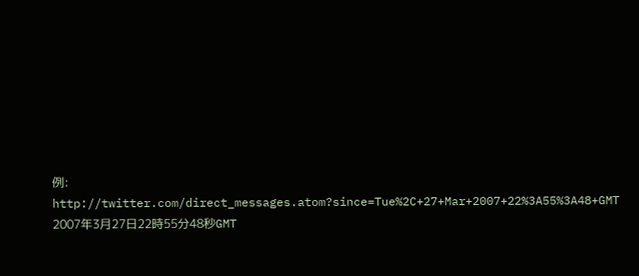例:
http://twitter.com/direct_messages.atom?since=Tue%2C+27+Mar+2007+22%3A55%3A48+GMT
2007年3月27日22時55分48秒GMT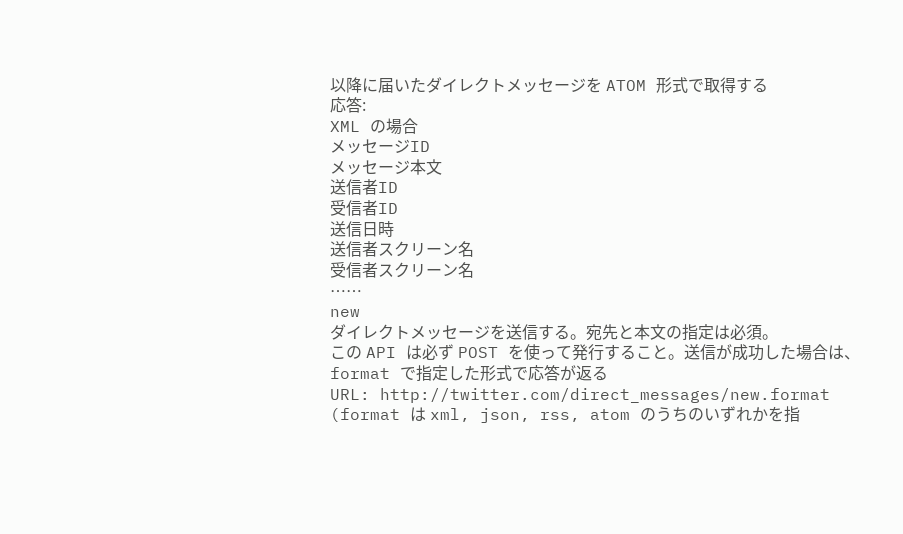以降に届いたダイレクトメッセージを ATOM 形式で取得する
応答:
XML の場合
メッセージID
メッセージ本文
送信者ID
受信者ID
送信日時
送信者スクリーン名
受信者スクリーン名
……
new
ダイレクトメッセージを送信する。宛先と本文の指定は必須。
この API は必ず POST を使って発行すること。送信が成功した場合は、format で指定した形式で応答が返る
URL: http://twitter.com/direct_messages/new.format
(format は xml, json, rss, atom のうちのいずれかを指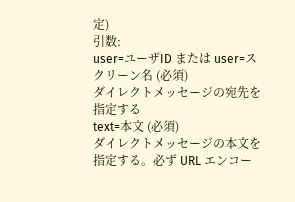定)
引数:
user=ユーザID または user=スクリーン名 (必須)
ダイレクトメッセージの宛先を指定する
text=本文 (必須)
ダイレクトメッセージの本文を指定する。必ず URL エンコー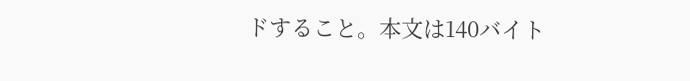ドすること。本文は140バイト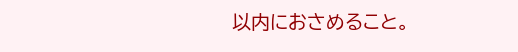以内におさめること。